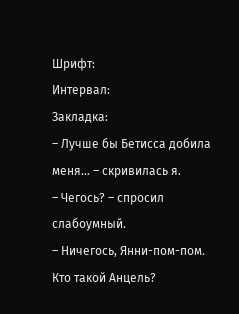Шрифт:
Интервал:
Закладка:
– Лучше бы Бетисса добила меня… – скривилась я.
– Чегось? – спросил слабоумный.
– Ничегось, Янни-пом-пом. Кто такой Анцель?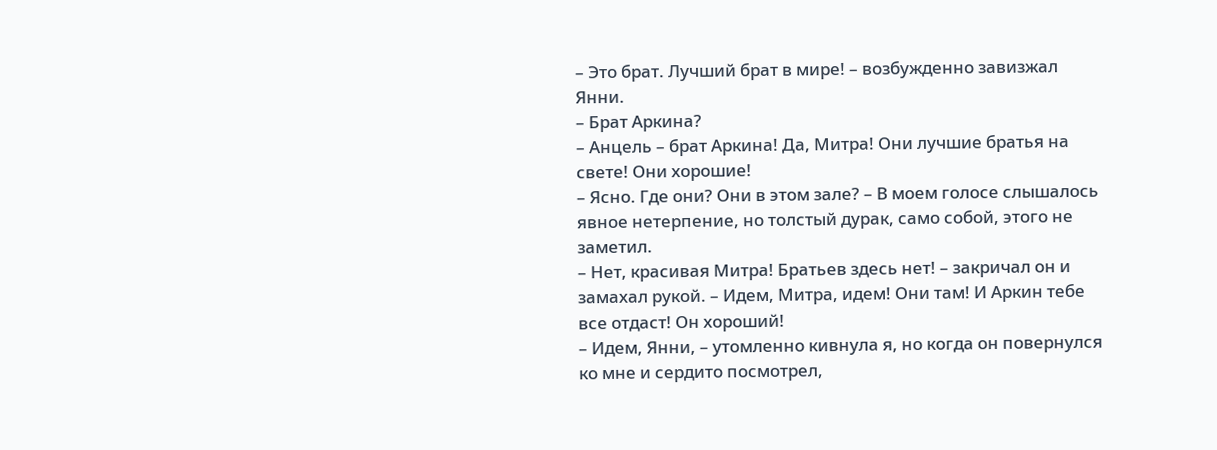– Это брат. Лучший брат в мире! – возбужденно завизжал Янни.
– Брат Аркина?
– Анцель – брат Аркина! Да, Митра! Они лучшие братья на свете! Они хорошие!
– Ясно. Где они? Они в этом зале? – В моем голосе слышалось явное нетерпение, но толстый дурак, само собой, этого не заметил.
– Нет, красивая Митра! Братьев здесь нет! – закричал он и замахал рукой. – Идем, Митра, идем! Они там! И Аркин тебе все отдаст! Он хороший!
– Идем, Янни, – утомленно кивнула я, но когда он повернулся ко мне и сердито посмотрел,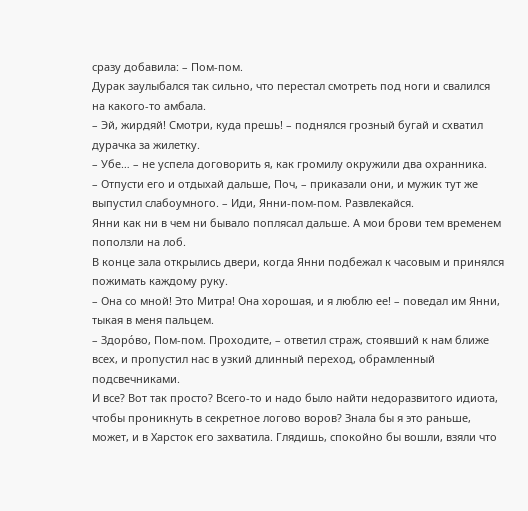сразу добавила: – Пом-пом.
Дурак заулыбался так сильно, что перестал смотреть под ноги и свалился на какого-то амбала.
– Эй, жирдяй! Смотри, куда прешь! – поднялся грозный бугай и схватил дурачка за жилетку.
– Убе… – не успела договорить я, как громилу окружили два охранника.
– Отпусти его и отдыхай дальше, Поч, – приказали они, и мужик тут же выпустил слабоумного. – Иди, Янни-пом-пом. Развлекайся.
Янни как ни в чем ни бывало поплясал дальше. А мои брови тем временем поползли на лоб.
В конце зала открылись двери, когда Янни подбежал к часовым и принялся пожимать каждому руку.
– Она со мной! Это Митра! Она хорошая, и я люблю ее! – поведал им Янни, тыкая в меня пальцем.
– Здоро́во, Пом-пом. Проходите, – ответил страж, стоявший к нам ближе всех, и пропустил нас в узкий длинный переход, обрамленный подсвечниками.
И все? Вот так просто? Всего-то и надо было найти недоразвитого идиота, чтобы проникнуть в секретное логово воров? Знала бы я это раньше, может, и в Харсток его захватила. Глядишь, спокойно бы вошли, взяли что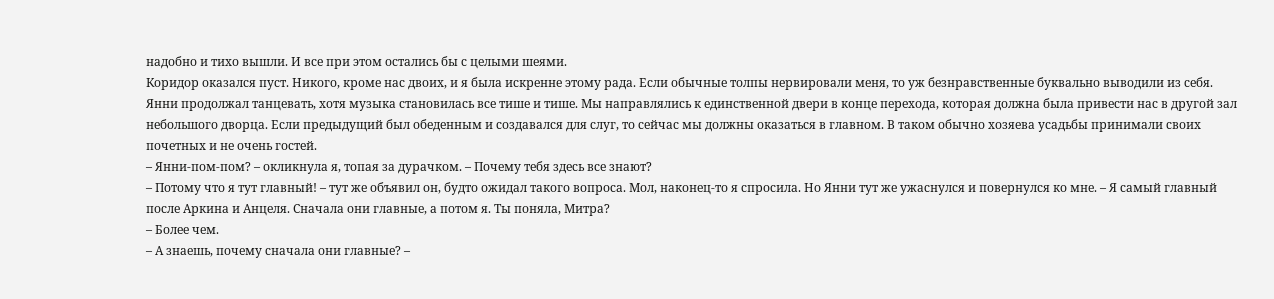надобно и тихо вышли. И все при этом остались бы с целыми шеями.
Коридор оказался пуст. Никого, кроме нас двоих, и я была искренне этому рада. Если обычные толпы нервировали меня, то уж безнравственные буквально выводили из себя.
Янни продолжал танцевать, хотя музыка становилась все тише и тише. Мы направлялись к единственной двери в конце перехода, которая должна была привести нас в другой зал небольшого дворца. Если предыдущий был обеденным и создавался для слуг, то сейчас мы должны оказаться в главном. В таком обычно хозяева усадьбы принимали своих почетных и не очень гостей.
– Янни-пом-пом? – окликнула я, топая за дурачком. – Почему тебя здесь все знают?
– Потому что я тут главный! – тут же объявил он, будто ожидал такого вопроса. Мол, наконец-то я спросила. Но Янни тут же ужаснулся и повернулся ко мне. – Я самый главный после Аркина и Анцеля. Сначала они главные, а потом я. Ты поняла, Митра?
– Более чем.
– А знаешь, почему сначала они главные? –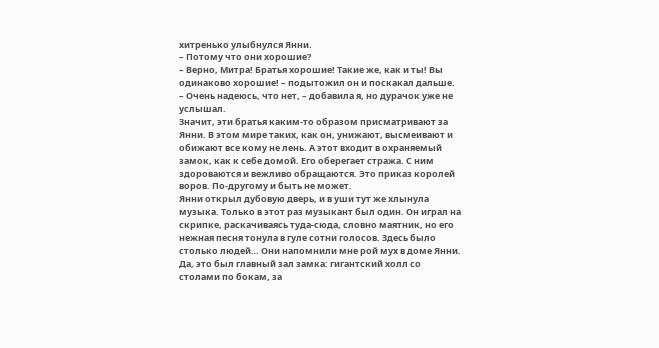хитренько улыбнулся Янни.
– Потому что они хорошие?
– Верно, Митра! Братья хорошие! Такие же, как и ты! Вы одинаково хорошие! – подытожил он и поскакал дальше.
– Очень надеюсь, что нет, – добавила я, но дурачок уже не услышал.
Значит, эти братья каким-то образом присматривают за Янни. В этом мире таких, как он, унижают, высмеивают и обижают все кому не лень. А этот входит в охраняемый замок, как к себе домой. Его оберегает стража. С ним здороваются и вежливо обращаются. Это приказ королей воров. По-другому и быть не может.
Янни открыл дубовую дверь, и в уши тут же хлынула музыка. Только в этот раз музыкант был один. Он играл на скрипке, раскачиваясь туда-сюда, словно маятник, но его нежная песня тонула в гуле сотни голосов. Здесь было столько людей… Они напомнили мне рой мух в доме Янни.
Да, это был главный зал замка: гигантский холл со столами по бокам, за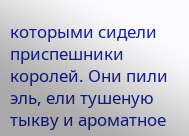которыми сидели приспешники королей. Они пили эль, ели тушеную тыкву и ароматное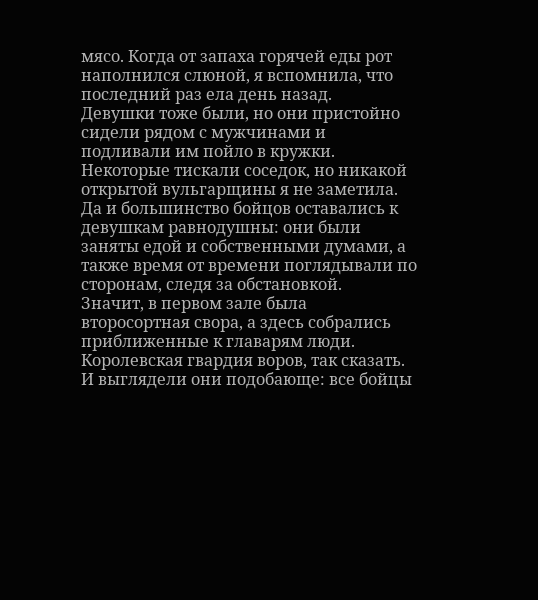мясо. Когда от запаха горячей еды рот наполнился слюной, я вспомнила, что последний раз ела день назад.
Девушки тоже были, но они пристойно сидели рядом с мужчинами и подливали им пойло в кружки. Некоторые тискали соседок, но никакой открытой вульгарщины я не заметила. Да и большинство бойцов оставались к девушкам равнодушны: они были заняты едой и собственными думами, а также время от времени поглядывали по сторонам, следя за обстановкой.
Значит, в первом зале была второсортная свора, а здесь собрались приближенные к главарям люди. Королевская гвардия воров, так сказать. И выглядели они подобающе: все бойцы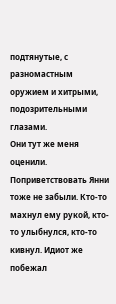подтянутые, с разномастным оружием и хитрыми, подозрительными глазами.
Они тут же меня оценили. Поприветствовать Янни тоже не забыли. Кто-то махнул ему рукой, кто-то улыбнулся, кто-то кивнул. Идиот же побежал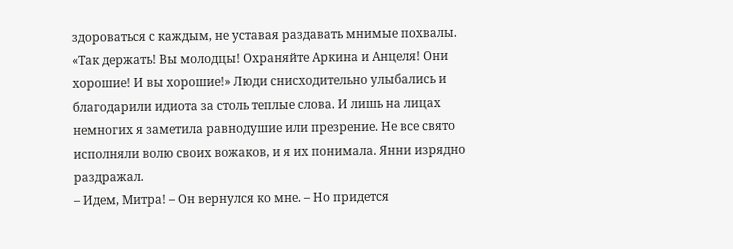здороваться с каждым, не уставая раздавать мнимые похвалы. «Так держать! Вы молодцы! Охраняйте Аркина и Анцеля! Они хорошие! И вы хорошие!» Люди снисходительно улыбались и благодарили идиота за столь теплые слова. И лишь на лицах немногих я заметила равнодушие или презрение. Не все свято исполняли волю своих вожаков, и я их понимала. Янни изрядно раздражал.
– Идем, Митра! – Он вернулся ко мне. – Но придется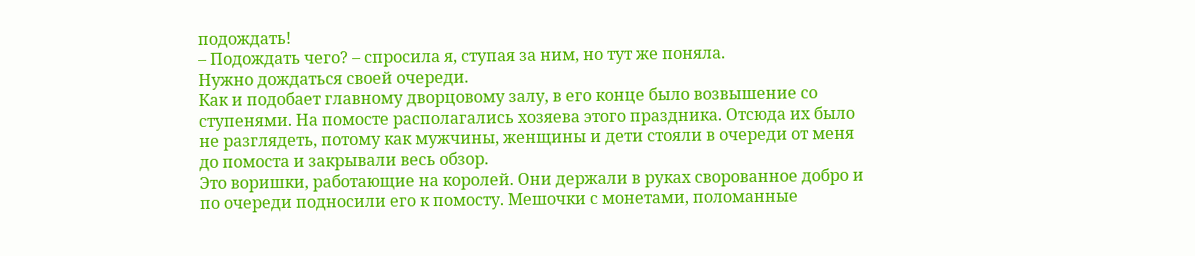подождать!
– Подождать чего? – спросила я, ступая за ним, но тут же поняла.
Нужно дождаться своей очереди.
Как и подобает главному дворцовому залу, в его конце было возвышение со ступенями. На помосте располагались хозяева этого праздника. Отсюда их было не разглядеть, потому как мужчины, женщины и дети стояли в очереди от меня до помоста и закрывали весь обзор.
Это воришки, работающие на королей. Они держали в руках сворованное добро и по очереди подносили его к помосту. Мешочки с монетами, поломанные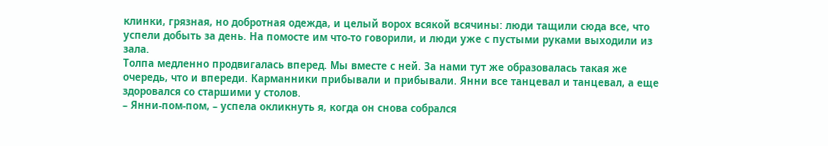клинки, грязная, но добротная одежда, и целый ворох всякой всячины: люди тащили сюда все, что успели добыть за день. На помосте им что-то говорили, и люди уже с пустыми руками выходили из зала.
Толпа медленно продвигалась вперед. Мы вместе с ней. За нами тут же образовалась такая же очередь, что и впереди. Карманники прибывали и прибывали. Янни все танцевал и танцевал, а еще здоровался со старшими у столов.
– Янни-пом-пом, – успела окликнуть я, когда он снова собрался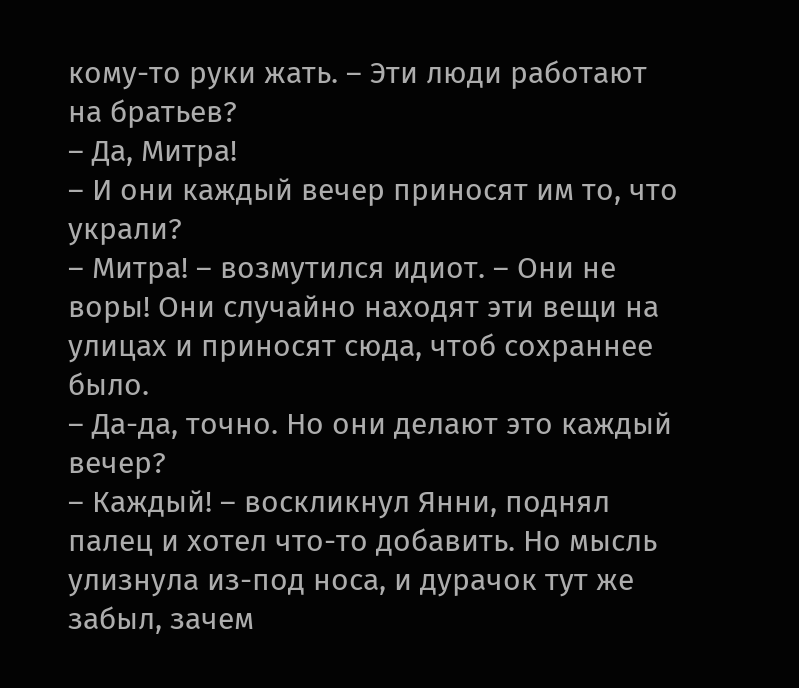кому-то руки жать. – Эти люди работают на братьев?
– Да, Митра!
– И они каждый вечер приносят им то, что украли?
– Митра! – возмутился идиот. – Они не воры! Они случайно находят эти вещи на улицах и приносят сюда, чтоб сохраннее было.
– Да-да, точно. Но они делают это каждый вечер?
– Каждый! – воскликнул Янни, поднял палец и хотел что-то добавить. Но мысль улизнула из-под носа, и дурачок тут же забыл, зачем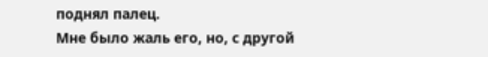поднял палец.
Мне было жаль его, но, с другой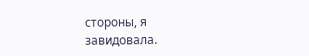стороны, я завидовала.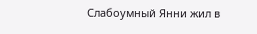Слабоумный Янни жил в